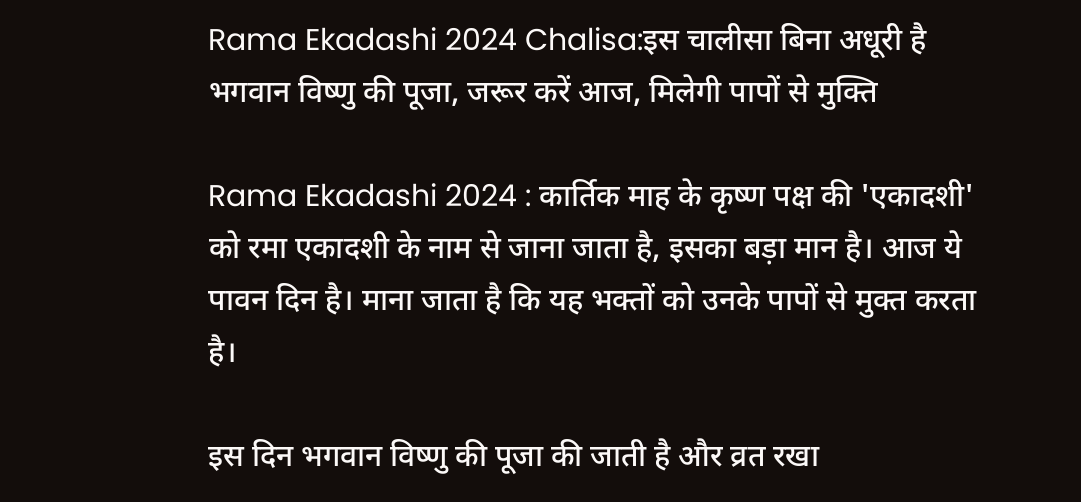Rama Ekadashi 2024 Chalisa:इस चालीसा बिना अधूरी है भगवान विष्णु की पूजा, जरूर करें आज, मिलेगी पापों से मुक्ति

Rama Ekadashi 2024 : कार्तिक माह के कृष्ण पक्ष की 'एकादशी' को रमा एकादशी के नाम से जाना जाता है, इसका बड़ा मान है। आज ये पावन दिन है। माना जाता है कि यह भक्तों को उनके पापों से मुक्त करता है।

इस दिन भगवान विष्णु की पूजा की जाती है और व्रत रखा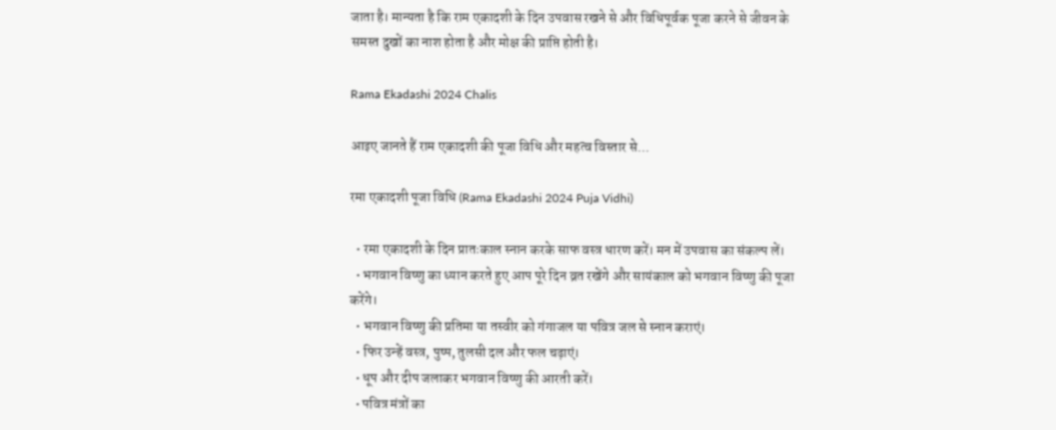जाता है। मान्यता है कि राम एकादशी के दिन उपवास रखने से और विधिपूर्वक पूजा करने से जीवन के समस्त दुखों का नाश होता है और मोक्ष की प्राप्ति होती है।

Rama Ekadashi 2024 Chalis

आइए जानते हैं राम एकादशी की पूजा विधि और महत्व विस्तार से...

रमा एकादशी पूजा विधि (Rama Ekadashi 2024 Puja Vidhi)

  • रमा एकादशी के दिन प्रातःकाल स्नान करके साफ वस्त्र धारण करें। मन में उपवास का संकल्प लें।
  • भगवान विष्णु का ध्यान करते हुए आप पूरे दिन व्रत रखेंगे और सायंकाल को भगवान विष्णु की पूजा करेंगे।
  • भगवान विष्णु की प्रतिमा या तस्वीर को गंगाजल या पवित्र जल से स्नान कराएं।
  • फिर उन्हें वस्त्र, पुष्प, तुलसी दल और फल चढ़ाएं।
  • धूप और दीप जलाकर भगवान विष्णु की आरती करें।
  • पवित्र मंत्रों का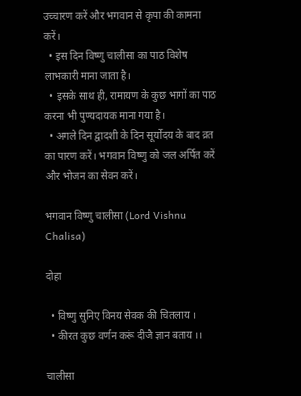उच्चारण करें और भगवान से कृपा की कामना करें।
  • इस दिन विष्णु चालीसा का पाठ विशेष लाभकारी माना जाता है।
  • इसके साथ ही, रामायण के कुछ भागों का पाठ करना भी पुण्यदायक माना गया है।
  • अगले दिन द्वादशी के दिन सूर्योदय के बाद व्रत का पारण करें। भगवान विष्णु को जल अर्पित करें और भोजन का सेवन करें।

भगवान विष्णु चालीसा (Lord Vishnu Chalisa)

दोहा

  • विष्णु सुनिए विनय सेवक की चितलाय ।
  • कीरत कुछ वर्णन करूं दीजै ज्ञान बताय ।।

चालीसा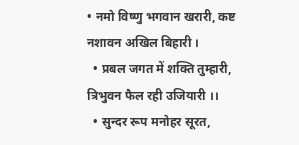• नमो विष्णु भगवान खरारी, कष्ट नशावन अखिल बिहारी ।
  • प्रबल जगत में शक्ति तुम्हारी, त्रिभुवन फैल रही उजियारी ।।
  • सुन्दर रूप मनोहर सूरत,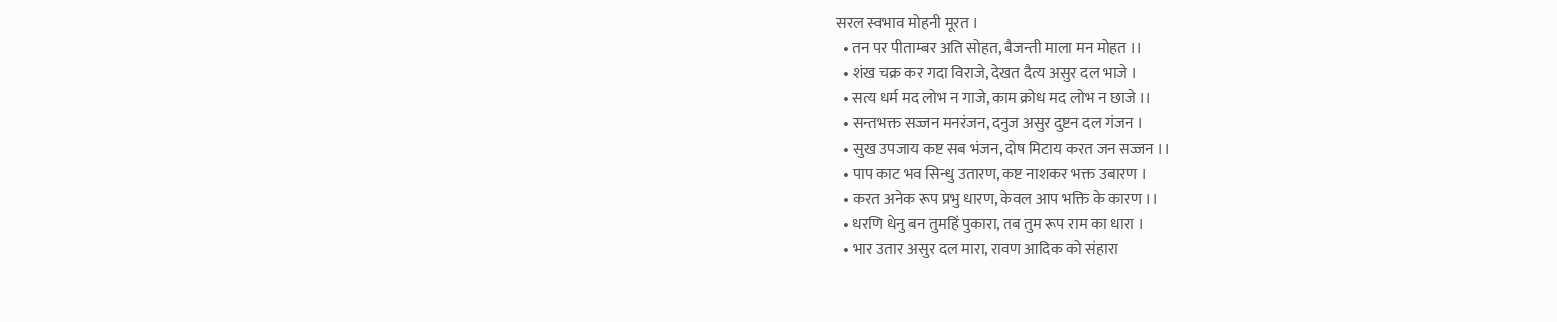सरल स्वभाव मोहनी मूरत ।
  • तन पर पीताम्बर अति सोहत, बैजन्ती माला मन मोहत ।।
  • शंख चक्र कर गदा विराजे, देखत दैत्य असुर दल भाजे ।
  • सत्य धर्म मद लोभ न गाजे, काम क्रोध मद लोभ न छाजे ।।
  • सन्तभक्त सज्जन मनरंजन, दनुज असुर दुष्टन दल गंजन ।
  • सुख उपजाय कष्ट सब भंजन, दोष मिटाय करत जन सज्जन ।।
  • पाप काट भव सिन्धु उतारण, कष्ट नाशकर भक्त उबारण ।
  • करत अनेक रूप प्रभु धारण, केवल आप भक्ति के कारण ।।
  • धरणि धेनु बन तुमहिं पुकारा, तब तुम रूप राम का धारा ।
  • भार उतार असुर दल मारा, रावण आदिक को संहारा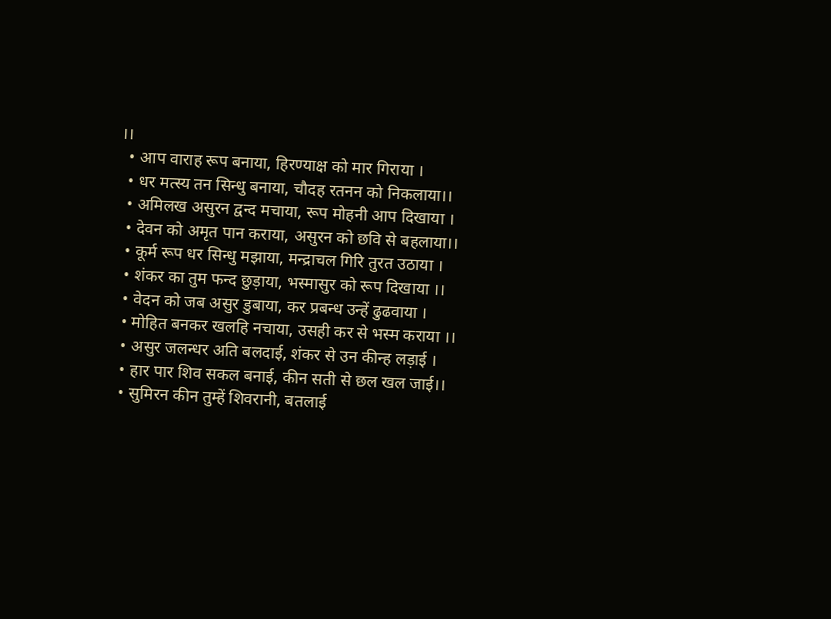।।
  • आप वाराह रूप बनाया, हिरण्याक्ष को मार गिराया ।
  • धर मत्स्य तन सिन्धु बनाया, चौदह रतनन को निकलाया।।
  • अमिलख असुरन द्वन्द मचाया, रूप मोहनी आप दिखाया ।
  • देवन को अमृत पान कराया, असुरन को छवि से बहलाया।।
  • कूर्म रूप धर सिन्धु मझाया, मन्द्राचल गिरि तुरत उठाया ।
  • शंकर का तुम फन्द छुड़ाया, भस्मासुर को रूप दिखाया ।।
  • वेदन को जब असुर डुबाया, कर प्रबन्ध उन्हें ढुढवाया ।
  • मोहित बनकर खलहि नचाया, उसही कर से भस्म कराया ।।
  • असुर जलन्धर अति बलदाई, शंकर से उन कीन्ह लड़ाई ।
  • हार पार शिव सकल बनाई, कीन सती से छल खल जाई।।
  • सुमिरन कीन तुम्हें शिवरानी, बतलाई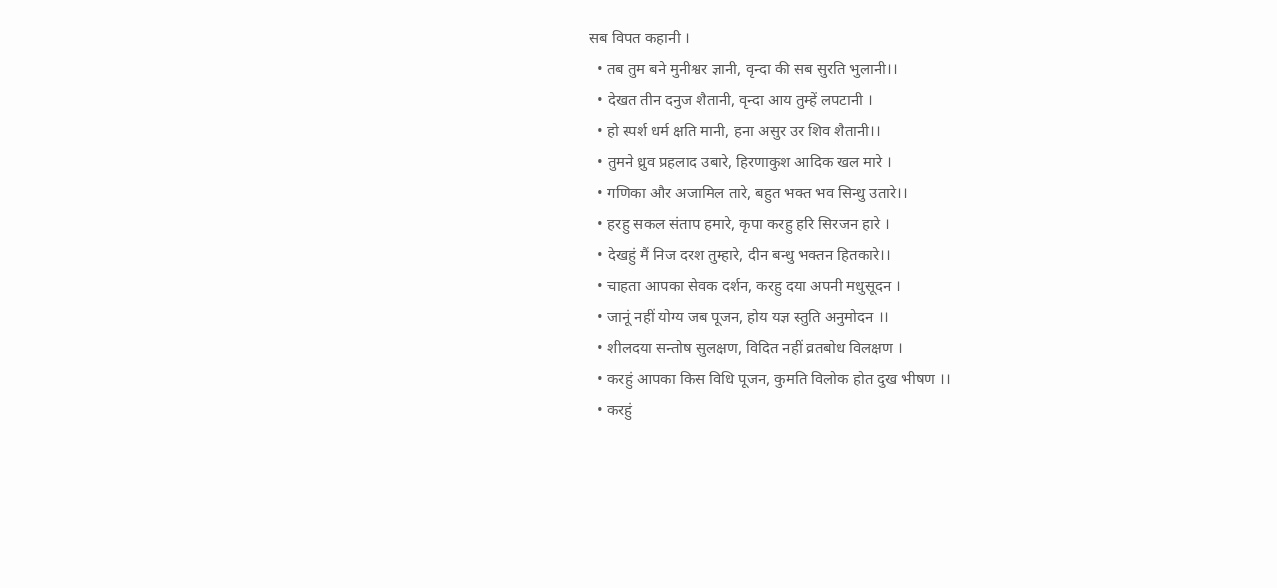सब विपत कहानी ।
  • तब तुम बने मुनीश्वर ज्ञानी, वृन्दा की सब सुरति भुलानी।।
  • देखत तीन दनुज शैतानी, वृन्दा आय तुम्हें लपटानी ।
  • हो स्पर्श धर्म क्षति मानी, हना असुर उर शिव शैतानी।।
  • तुमने ध्रुव प्रहलाद उबारे, हिरणाकुश आदिक खल मारे ।
  • गणिका और अजामिल तारे, बहुत भक्त भव सिन्धु उतारे।।
  • हरहु सकल संताप हमारे, कृपा करहु हरि सिरजन हारे ।
  • देखहुं मैं निज दरश तुम्हारे, दीन बन्धु भक्तन हितकारे।।
  • चाहता आपका सेवक दर्शन, करहु दया अपनी मधुसूदन ।
  • जानूं नहीं योग्य जब पूजन, होय यज्ञ स्तुति अनुमोदन ।।
  • शीलदया सन्तोष सुलक्षण, विदित नहीं व्रतबोध विलक्षण ।
  • करहुं आपका किस विधि पूजन, कुमति विलोक होत दुख भीषण ।।
  • करहुं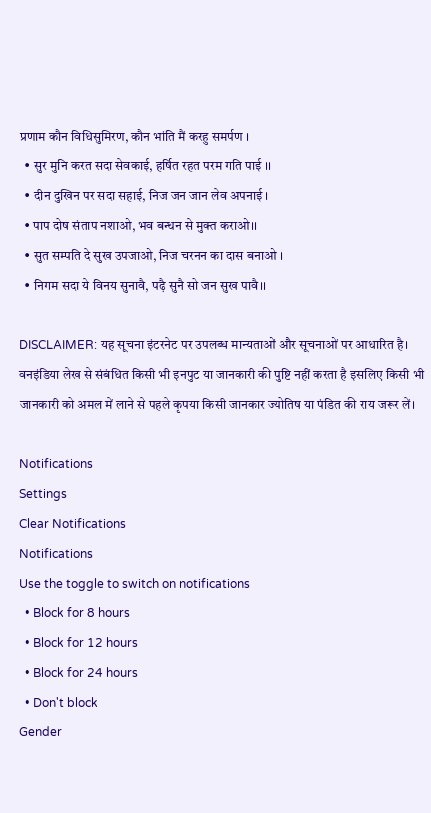प्रणाम कौन विधिसुमिरण, कौन भांति मैं करहु समर्पण ।
  • सुर मुनि करत सदा सेवकाई, हर्षित रहत परम गति पाई ।।
  • दीन दुखिन पर सदा सहाई, निज जन जान लेव अपनाई ।
  • पाप दोष संताप नशाओ, भव बन्धन से मुक्त कराओ।।
  • सुत सम्पति दे सुख उपजाओ, निज चरनन का दास बनाओ ।
  • निगम सदा ये विनय सुनावै, पढ़ै सुनै सो जन सुख पावै।।

DISCLAIMER: यह सूचना इंटरनेट पर उपलब्ध मान्यताओं और सूचनाओं पर आधारित है। वनइंडिया लेख से संबंधित किसी भी इनपुट या जानकारी की पुष्टि नहीं करता है इसलिए किसी भी जानकारी को अमल में लाने से पहले कृपया किसी जानकार ज्योतिष या पंडित की राय जरूर लें।

Notifications
Settings
Clear Notifications
Notifications
Use the toggle to switch on notifications
  • Block for 8 hours
  • Block for 12 hours
  • Block for 24 hours
  • Don't block
Gender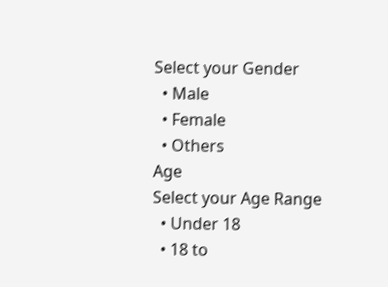Select your Gender
  • Male
  • Female
  • Others
Age
Select your Age Range
  • Under 18
  • 18 to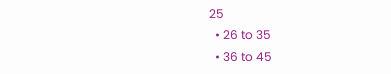25
  • 26 to 35
  • 36 to 45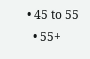• 45 to 55
  • 55+